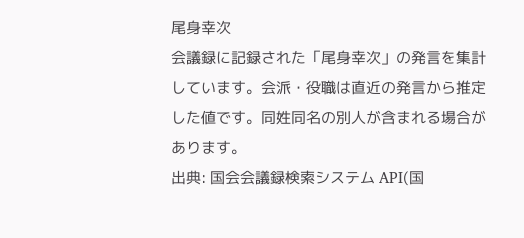尾身幸次
会議録に記録された「尾身幸次」の発言を集計しています。会派・役職は直近の発言から推定した値です。同姓同名の別人が含まれる場合があります。
出典: 国会会議録検索システム API(国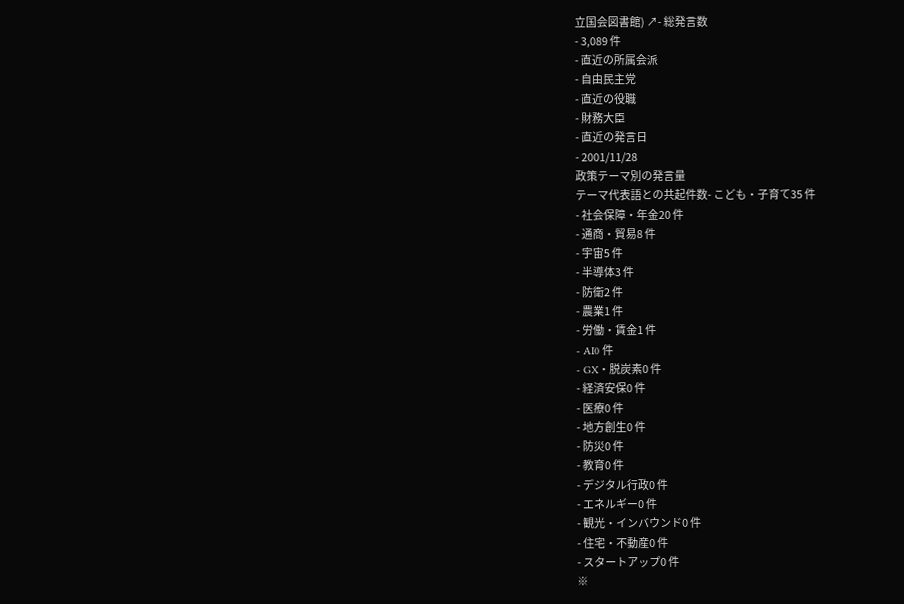立国会図書館) ↗- 総発言数
- 3,089 件
- 直近の所属会派
- 自由民主党
- 直近の役職
- 財務大臣
- 直近の発言日
- 2001/11/28
政策テーマ別の発言量
テーマ代表語との共起件数- こども・子育て35 件
- 社会保障・年金20 件
- 通商・貿易8 件
- 宇宙5 件
- 半導体3 件
- 防衛2 件
- 農業1 件
- 労働・賃金1 件
- AI0 件
- GX・脱炭素0 件
- 経済安保0 件
- 医療0 件
- 地方創生0 件
- 防災0 件
- 教育0 件
- デジタル行政0 件
- エネルギー0 件
- 観光・インバウンド0 件
- 住宅・不動産0 件
- スタートアップ0 件
※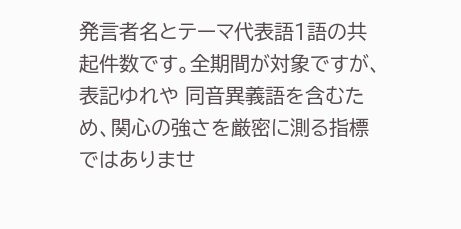発言者名とテーマ代表語1語の共起件数です。全期間が対象ですが、表記ゆれや 同音異義語を含むため、関心の強さを厳密に測る指標ではありませ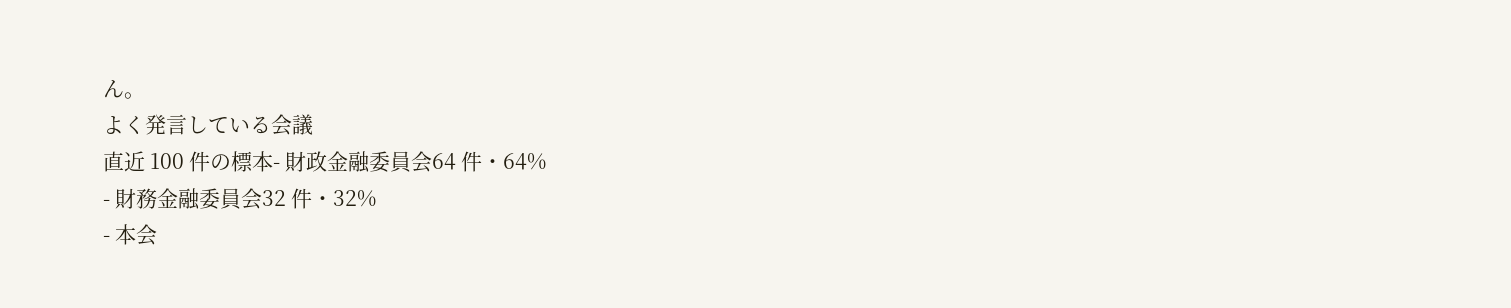ん。
よく発言している会議
直近 100 件の標本- 財政金融委員会64 件・64%
- 財務金融委員会32 件・32%
- 本会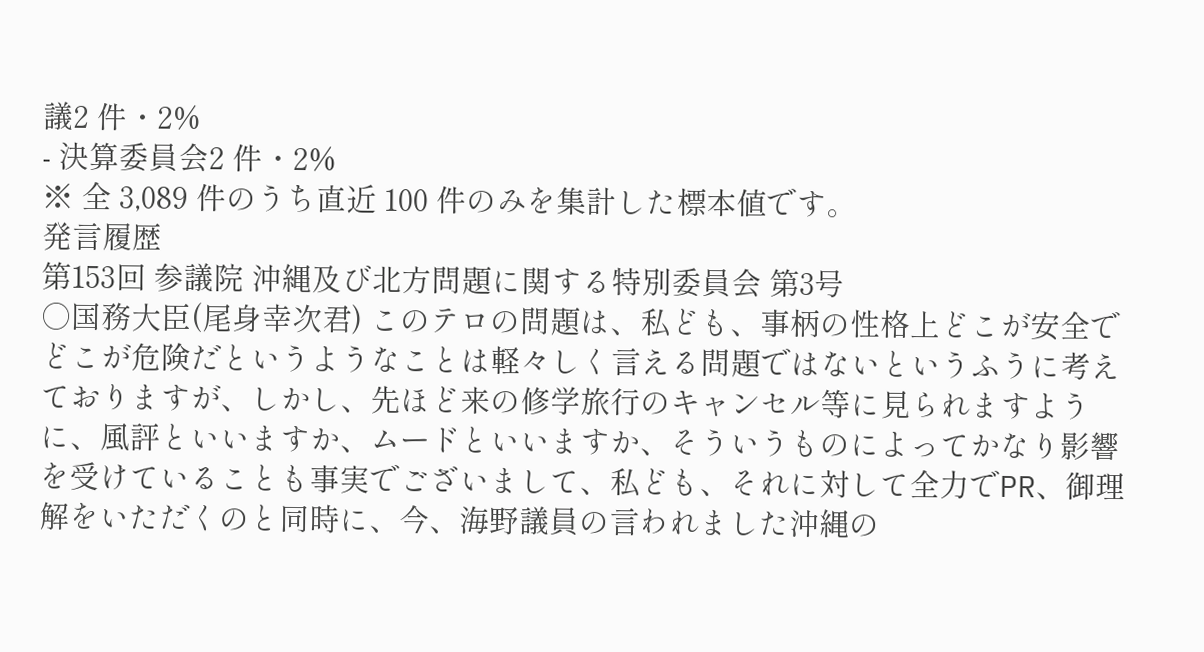議2 件・2%
- 決算委員会2 件・2%
※ 全 3,089 件のうち直近 100 件のみを集計した標本値です。
発言履歴
第153回 参議院 沖縄及び北方問題に関する特別委員会 第3号
○国務大臣(尾身幸次君) このテロの問題は、私ども、事柄の性格上どこが安全でどこが危険だというようなことは軽々しく言える問題ではないというふうに考えておりますが、しかし、先ほど来の修学旅行のキャンセル等に見られますように、風評といいますか、ムードといいますか、そういうものによってかなり影響を受けていることも事実でございまして、私ども、それに対して全力でPR、御理解をいただくのと同時に、今、海野議員の言われました沖縄の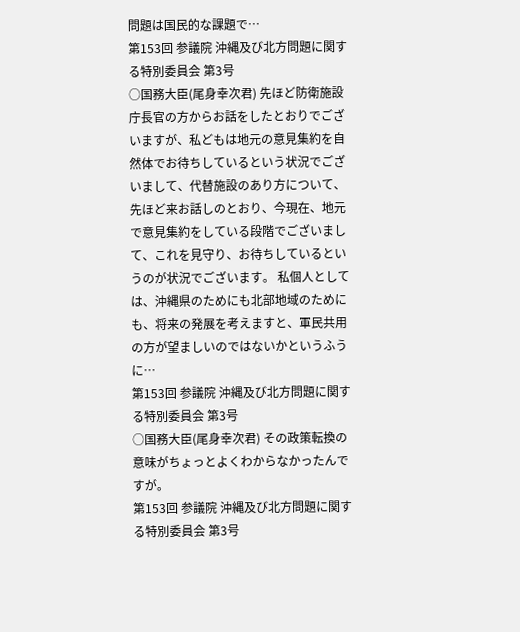問題は国民的な課題で…
第153回 参議院 沖縄及び北方問題に関する特別委員会 第3号
○国務大臣(尾身幸次君) 先ほど防衛施設庁長官の方からお話をしたとおりでございますが、私どもは地元の意見集約を自然体でお待ちしているという状況でございまして、代替施設のあり方について、先ほど来お話しのとおり、今現在、地元で意見集約をしている段階でございまして、これを見守り、お待ちしているというのが状況でございます。 私個人としては、沖縄県のためにも北部地域のためにも、将来の発展を考えますと、軍民共用の方が望ましいのではないかというふうに…
第153回 参議院 沖縄及び北方問題に関する特別委員会 第3号
○国務大臣(尾身幸次君) その政策転換の意味がちょっとよくわからなかったんですが。
第153回 参議院 沖縄及び北方問題に関する特別委員会 第3号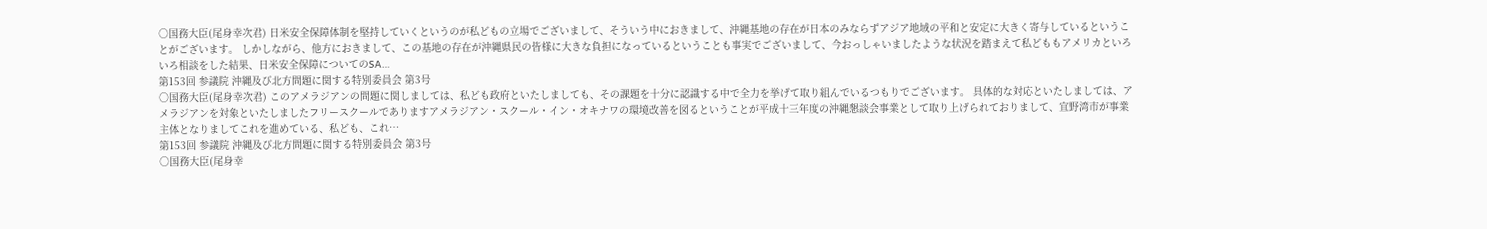○国務大臣(尾身幸次君) 日米安全保障体制を堅持していくというのが私どもの立場でございまして、そういう中におきまして、沖縄基地の存在が日本のみならずアジア地域の平和と安定に大きく寄与しているということがございます。 しかしながら、他方におきまして、この基地の存在が沖縄県民の皆様に大きな負担になっているということも事実でございまして、今おっしゃいましたような状況を踏まえて私どももアメリカといろいろ相談をした結果、日米安全保障についてのSA…
第153回 参議院 沖縄及び北方問題に関する特別委員会 第3号
○国務大臣(尾身幸次君) このアメラジアンの問題に関しましては、私ども政府といたしましても、その課題を十分に認識する中で全力を挙げて取り組んでいるつもりでございます。 具体的な対応といたしましては、アメラジアンを対象といたしましたフリースクールでありますアメラジアン・スクール・イン・オキナワの環境改善を図るということが平成十三年度の沖縄懇談会事業として取り上げられておりまして、宜野湾市が事業主体となりましてこれを進めている、私ども、これ…
第153回 参議院 沖縄及び北方問題に関する特別委員会 第3号
○国務大臣(尾身幸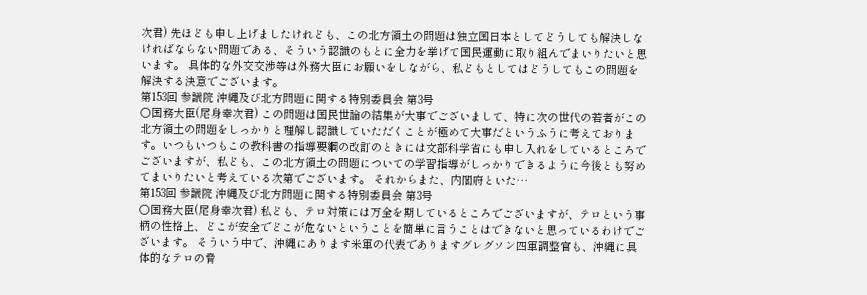次君) 先ほども申し上げましたけれども、この北方領土の問題は独立国日本としてどうしても解決しなければならない問題である、そういう認識のもとに全力を挙げて国民運動に取り組んでまいりたいと思います。 具体的な外交交渉等は外務大臣にお願いをしながら、私どもとしてはどうしてもこの問題を解決する決意でございます。
第153回 参議院 沖縄及び北方問題に関する特別委員会 第3号
○国務大臣(尾身幸次君) この問題は国民世論の結集が大事でございまして、特に次の世代の若者がこの北方領土の問題をしっかりと理解し認識していただくことが極めて大事だというふうに考えております。いつもいつもこの教科書の指導要綱の改訂のときには文部科学省にも申し入れをしているところでございますが、私ども、この北方領土の問題についての学習指導がしっかりできるように今後とも努めてまいりたいと考えている次第でございます。 それからまた、内閣府といた…
第153回 参議院 沖縄及び北方問題に関する特別委員会 第3号
○国務大臣(尾身幸次君) 私ども、テロ対策には万全を期しているところでございますが、テロという事柄の性格上、どこが安全でどこが危ないということを簡単に言うことはできないと思っているわけでございます。 そういう中で、沖縄にあります米軍の代表でありますグレグソン四軍調整官も、沖縄に具体的なテロの脅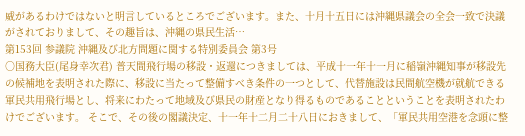威があるわけではないと明言しているところでございます。また、十月十五日には沖縄県議会の全会一致で決議がされておりまして、その趣旨は、沖縄の県民生活…
第153回 参議院 沖縄及び北方問題に関する特別委員会 第3号
○国務大臣(尾身幸次君) 普天間飛行場の移設・返還につきましては、平成十一年十一月に稲嶺沖縄知事が移設先の候補地を表明された際に、移設に当たって整備すべき条件の一つとして、代替施設は民間航空機が就航できる軍民共用飛行場とし、将来にわたって地域及び県民の財産となり得るものであることということを表明されたわけでございます。 そこで、その後の閣議決定、十一年十二月二十八日におきまして、「軍民共用空港を念頭に整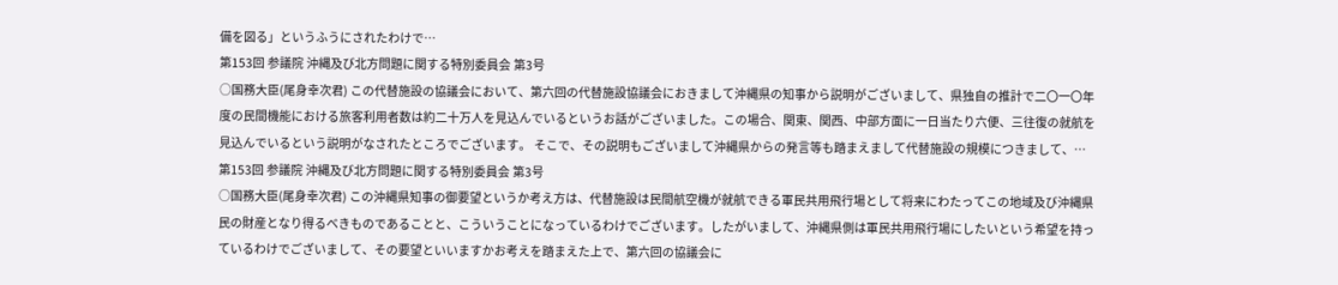備を図る」というふうにされたわけで…
第153回 参議院 沖縄及び北方問題に関する特別委員会 第3号
○国務大臣(尾身幸次君) この代替施設の協議会において、第六回の代替施設協議会におきまして沖縄県の知事から説明がございまして、県独自の推計で二〇一〇年度の民間機能における旅客利用者数は約二十万人を見込んでいるというお話がございました。この場合、関東、関西、中部方面に一日当たり六便、三往復の就航を見込んでいるという説明がなされたところでございます。 そこで、その説明もございまして沖縄県からの発言等も踏まえまして代替施設の規模につきまして、…
第153回 参議院 沖縄及び北方問題に関する特別委員会 第3号
○国務大臣(尾身幸次君) この沖縄県知事の御要望というか考え方は、代替施設は民間航空機が就航できる軍民共用飛行場として将来にわたってこの地域及び沖縄県民の財産となり得るべきものであることと、こういうことになっているわけでございます。したがいまして、沖縄県側は軍民共用飛行場にしたいという希望を持っているわけでございまして、その要望といいますかお考えを踏まえた上で、第六回の協議会に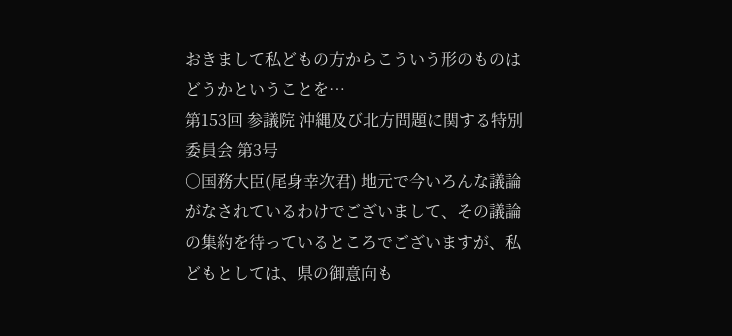おきまして私どもの方からこういう形のものはどうかということを…
第153回 参議院 沖縄及び北方問題に関する特別委員会 第3号
○国務大臣(尾身幸次君) 地元で今いろんな議論がなされているわけでございまして、その議論の集約を待っているところでございますが、私どもとしては、県の御意向も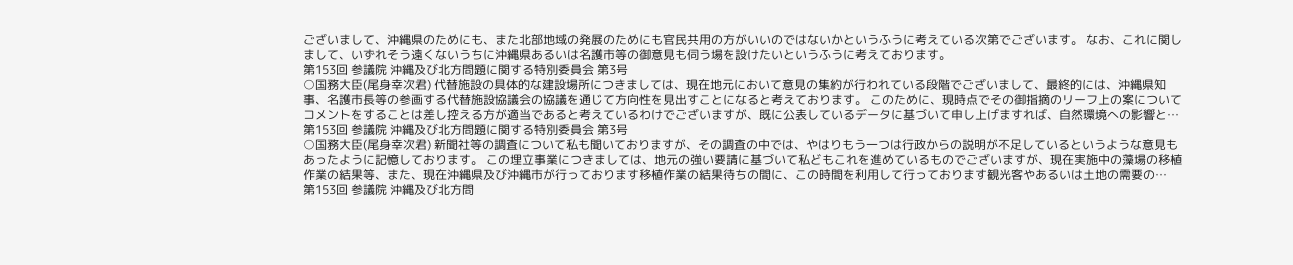ございまして、沖縄県のためにも、また北部地域の発展のためにも官民共用の方がいいのではないかというふうに考えている次第でございます。 なお、これに関しまして、いずれそう遠くないうちに沖縄県あるいは名護市等の御意見も伺う場を設けたいというふうに考えております。
第153回 参議院 沖縄及び北方問題に関する特別委員会 第3号
○国務大臣(尾身幸次君) 代替施設の具体的な建設場所につきましては、現在地元において意見の集約が行われている段階でございまして、最終的には、沖縄県知事、名護市長等の参画する代替施設協議会の協議を通じて方向性を見出すことになると考えております。 このために、現時点でその御指摘のリーフ上の案についてコメントをすることは差し控える方が適当であると考えているわけでございますが、既に公表しているデータに基づいて申し上げますれば、自然環境への影響と…
第153回 参議院 沖縄及び北方問題に関する特別委員会 第3号
○国務大臣(尾身幸次君) 新聞社等の調査について私も聞いておりますが、その調査の中では、やはりもう一つは行政からの説明が不足しているというような意見もあったように記憶しております。 この埋立事業につきましては、地元の強い要請に基づいて私どもこれを進めているものでございますが、現在実施中の藻場の移植作業の結果等、また、現在沖縄県及び沖縄市が行っております移植作業の結果待ちの間に、この時間を利用して行っております観光客やあるいは土地の需要の…
第153回 参議院 沖縄及び北方問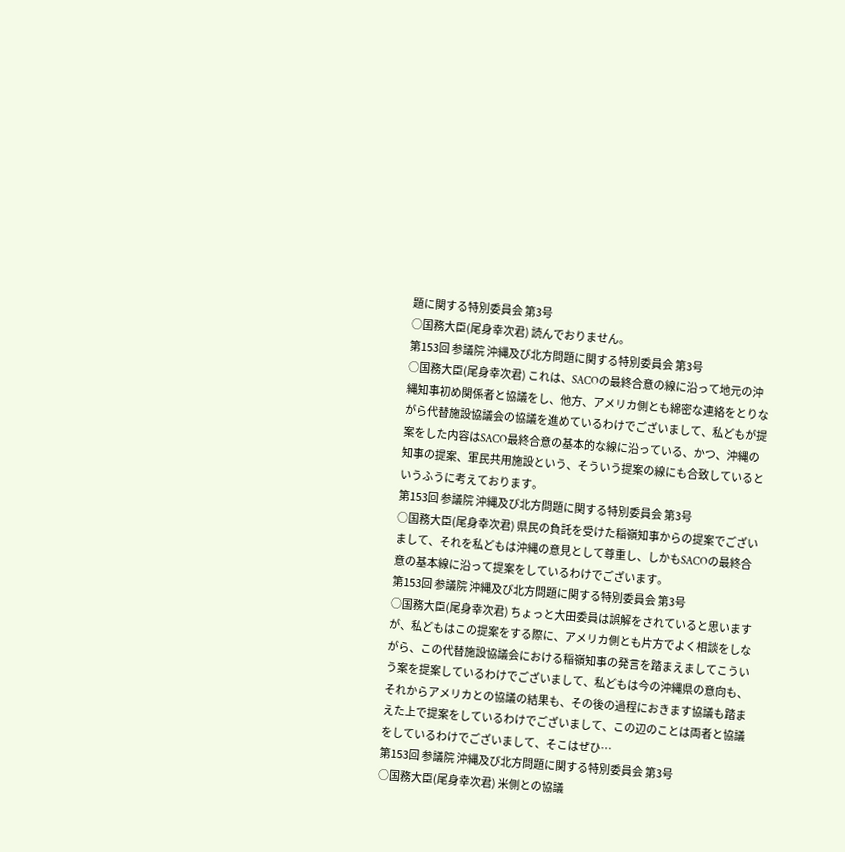題に関する特別委員会 第3号
○国務大臣(尾身幸次君) 読んでおりません。
第153回 参議院 沖縄及び北方問題に関する特別委員会 第3号
○国務大臣(尾身幸次君) これは、SACOの最終合意の線に沿って地元の沖縄知事初め関係者と協議をし、他方、アメリカ側とも綿密な連絡をとりながら代替施設協議会の協議を進めているわけでございまして、私どもが提案をした内容はSACO最終合意の基本的な線に沿っている、かつ、沖縄の知事の提案、軍民共用施設という、そういう提案の線にも合致しているというふうに考えております。
第153回 参議院 沖縄及び北方問題に関する特別委員会 第3号
○国務大臣(尾身幸次君) 県民の負託を受けた稲嶺知事からの提案でございまして、それを私どもは沖縄の意見として尊重し、しかもSACOの最終合意の基本線に沿って提案をしているわけでございます。
第153回 参議院 沖縄及び北方問題に関する特別委員会 第3号
○国務大臣(尾身幸次君) ちょっと大田委員は誤解をされていると思いますが、私どもはこの提案をする際に、アメリカ側とも片方でよく相談をしながら、この代替施設協議会における稲嶺知事の発言を踏まえましてこういう案を提案しているわけでございまして、私どもは今の沖縄県の意向も、それからアメリカとの協議の結果も、その後の過程におきます協議も踏まえた上で提案をしているわけでございまして、この辺のことは両者と協議をしているわけでございまして、そこはぜひ…
第153回 参議院 沖縄及び北方問題に関する特別委員会 第3号
○国務大臣(尾身幸次君) 米側との協議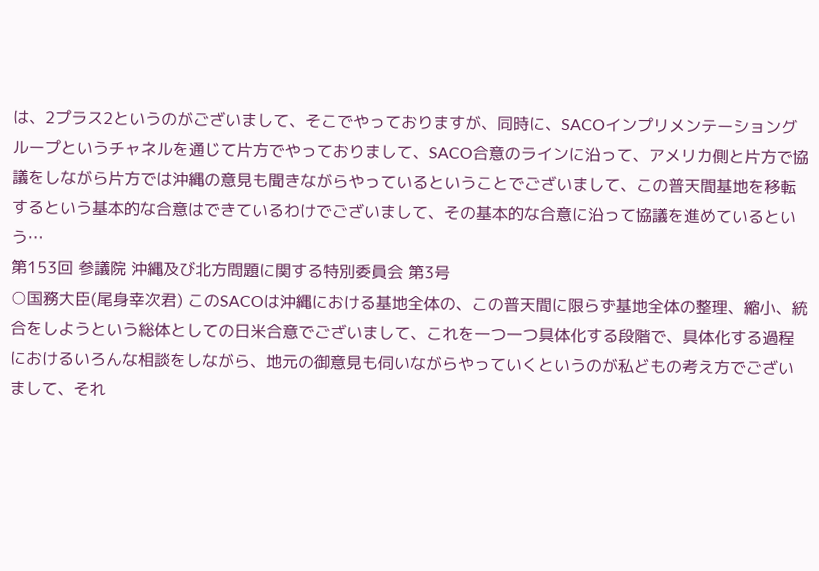は、2プラス2というのがございまして、そこでやっておりますが、同時に、SACOインプリメンテーショングループというチャネルを通じて片方でやっておりまして、SACO合意のラインに沿って、アメリカ側と片方で協議をしながら片方では沖縄の意見も聞きながらやっているということでございまして、この普天間基地を移転するという基本的な合意はできているわけでございまして、その基本的な合意に沿って協議を進めているという…
第153回 参議院 沖縄及び北方問題に関する特別委員会 第3号
○国務大臣(尾身幸次君) このSACOは沖縄における基地全体の、この普天間に限らず基地全体の整理、縮小、統合をしようという総体としての日米合意でございまして、これを一つ一つ具体化する段階で、具体化する過程におけるいろんな相談をしながら、地元の御意見も伺いながらやっていくというのが私どもの考え方でございまして、それ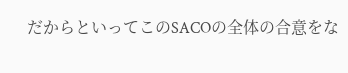だからといってこのSACOの全体の合意をな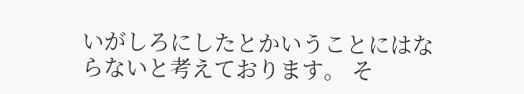いがしろにしたとかいうことにはならないと考えております。 そ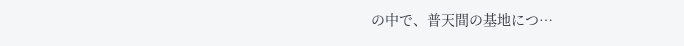の中で、普天間の基地につ…